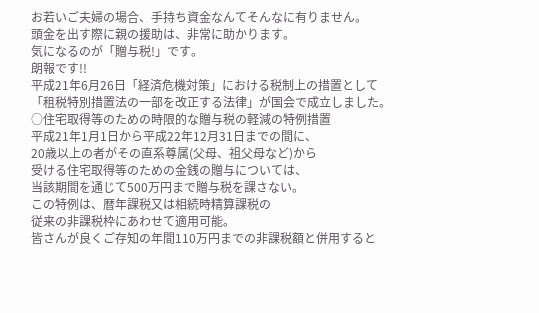お若いご夫婦の場合、手持ち資金なんてそんなに有りません。
頭金を出す際に親の援助は、非常に助かります。
気になるのが「贈与税!」です。
朗報です!!
平成21年6月26日「経済危機対策」における税制上の措置として
「租税特別措置法の一部を改正する法律」が国会で成立しました。
○住宅取得等のための時限的な贈与税の軽減の特例措置
平成21年1月1日から平成22年12月31日までの間に、
20歳以上の者がその直系尊属(父母、祖父母など)から
受ける住宅取得等のための金銭の贈与については、
当該期間を通じて500万円まで贈与税を課さない。
この特例は、暦年課税又は相続時精算課税の
従来の非課税枠にあわせて適用可能。
皆さんが良くご存知の年間110万円までの非課税額と併用すると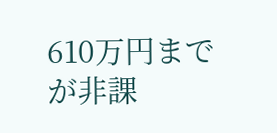610万円までが非課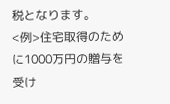税となります。
<例>住宅取得のために1000万円の贈与を受け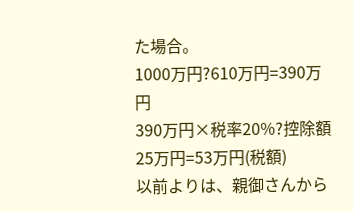た場合。
1000万円?610万円=390万円
390万円×税率20%?控除額25万円=53万円(税額)
以前よりは、親御さんから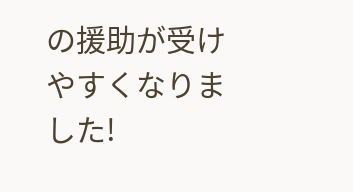の援助が受けやすくなりました!